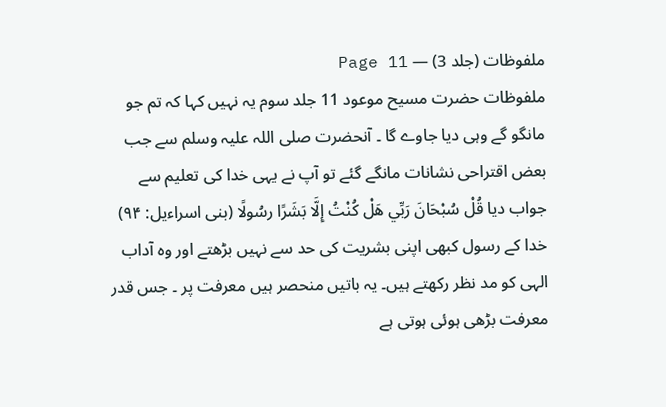ملفوظات (جلد 3) — Page 11
ملفوظات حضرت مسیح موعود 11 جلد سوم یہ نہیں کہا کہ تم جو مانگو گے وہی دیا جاوے گا ۔ آنحضرت صلی اللہ علیہ وسلم سے جب بعض اقتراحی نشانات مانگے گئے تو آپ نے یہی خدا کی تعلیم سے جواب دیا قُلْ سُبْحَانَ رَبِّي هَلْ كُنْتُ إِلَّا بَشَرًا رسُولًا (بنی اسراءیل: ۹۴) خدا کے رسول کبھی اپنی بشریت کی حد سے نہیں بڑھتے اور وہ آداب الہی کو مد نظر رکھتے ہیں۔ یہ باتیں منحصر ہیں معرفت پر ۔ جس قدر معرفت بڑھی ہوئی ہوتی ہے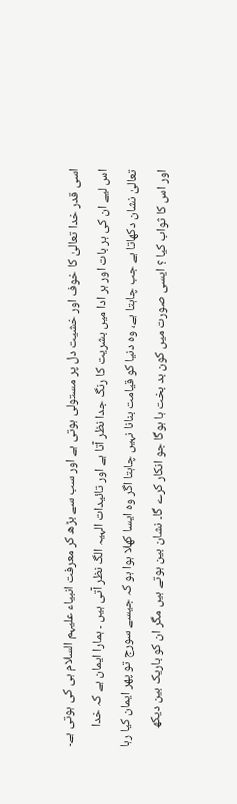اسی قدر خدا تعالیٰ کا خوف اور خشیت دل پر مستولی ہوتی ہے اور سب سے بڑھ کر معرفت انبیاء علیہم السلام ہی کی ہوتی ہے۔ اس لیے ان کی ہر بات اور ہر ادا میں بشریت کا رنگ جدا نظر آتا ہے اور تائیدات الہیہ الگ نظر آتی ہیں ۔ ہمارا ایمان ہے کہ خدا تعالیٰ نشان دکھاتا ہے جب چاہتا ہے، وہ دنیا کو قیامت بنانا نہیں چاہتا اگر وہ ایسا کھلا ہوا ہو کہ جیسے سورج تو پھر ایمان کیا رہا اور اس کا ثواب کیا ؟ ایسی صورت میں کون بد بخت ہا ہوگا جو انکار کرے گا۔ نشان بین ہوتے ہیں مگر ان کو باریک بین دیکھ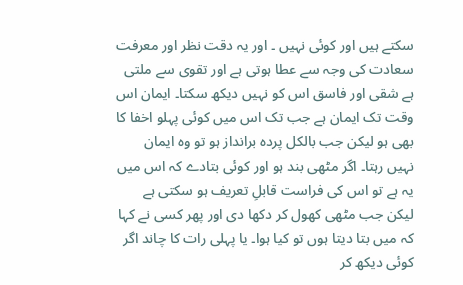سکتے ہیں اور کوئی نہیں ۔ اور یہ دقت نظر اور معرفت سعادت کی وجہ سے عطا ہوتی ہے اور تقوی سے ملتی ہے شقی اور فاسق اس کو نہیں دیکھ سکتا۔ ایمان اس وقت تک ایمان ہے جب تک اس میں کوئی پہلو اخفا کا بھی ہو لیکن جب بالکل پردہ برانداز ہو تو وہ ایمان نہیں رہتا۔ اگر مٹھی بند ہو اور کوئی بتادے کہ اس میں یہ ہے تو اس کی فراست قابلِ تعریف ہو سکتی ہے لیکن جب مٹھی کھول کر دکھا دی اور پھر کسی نے کہا کہ میں بتا دیتا ہوں تو کیا ہوا۔ یا پہلی رات کا چاند اگر کوئی دیکھ کر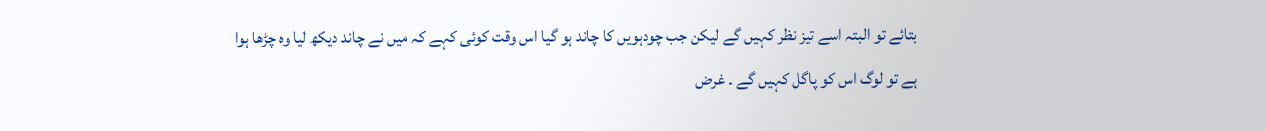بتائے تو البتہ اسے تیز نظر کہیں گے لیکن جب چودہویں کا چاند ہو گیا اس وقت کوئی کہے کہ میں نے چاند دیکھ لیا وہ چڑھا ہوا ہے تو لوگ اس کو پاگل کہیں گے ۔ غرض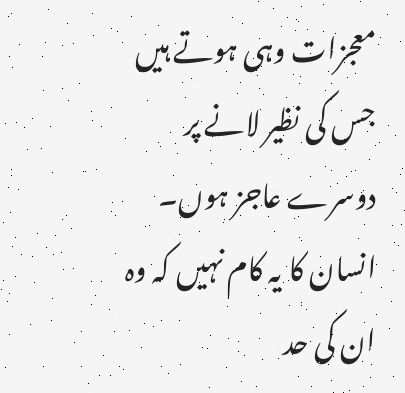معجزات وہی ہوتے ہیں جس کی نظیر لانے پر دوسرے عاجز ہوں۔ انسان کا یہ کام نہیں کہ وہ ان کی حد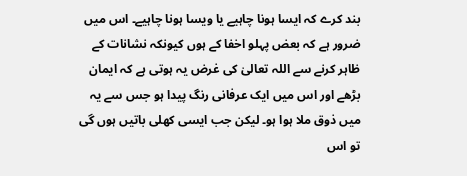بند کرے کہ ایسا ہونا چاہیے یا ویسا ہونا چاہیے۔ اس میں ضرور ہے کہ بعض پہلو اخفا کے ہوں کیونکہ نشانات کے ظاہر کرنے سے اللہ تعالیٰ کی غرض یہ ہوتی ہے کہ ایمان بڑھے اور اس میں ایک عرفانی رنگ پیدا ہو جس سے یہ میں ذوق ملا ہوا ہو۔ لیکن جب ایسی کھلی باتیں ہوں گی تو اس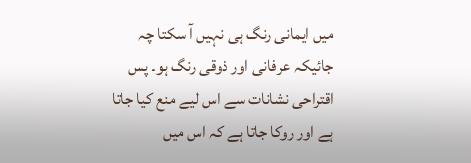میں ایمانی رنگ ہی نہیں آ سکتا چہ جائیکہ عرفانی اور ذوقی رنگ ہو۔ پس اقتراحی نشانات سے اس لیے منع کیا جاتا ہے اور روکا جاتا ہے کہ اس میں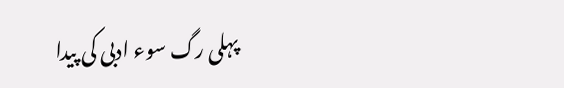پہلی رگ سوء ادبی کی پیدا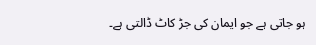ہو جاتی ہے جو ایمان کی جڑ کاٹ ڈالتی ہے۔